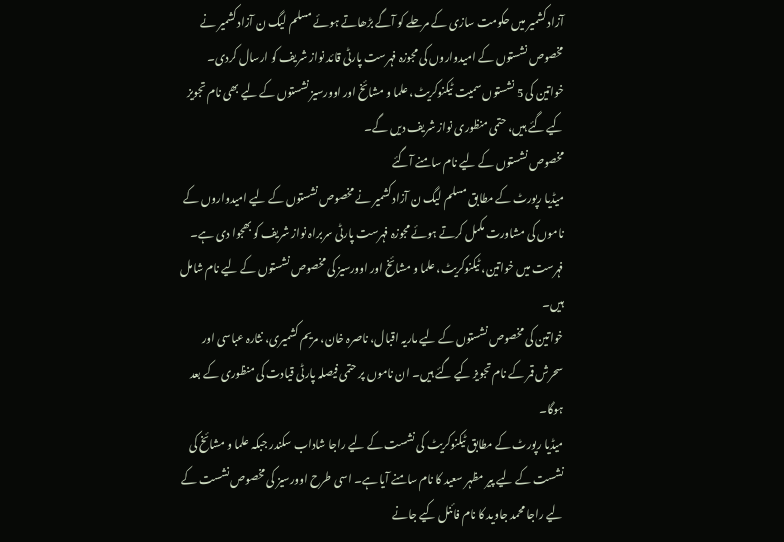آزاد کشمیر میں حکومت سازی کے مرحلے کو آگے بڑھاتے ہوئے مسلم لیگ ن آزادکشمیر نے مخصوص نشستوں کے امیدواروں کی مجوزہ فہرست پارٹی قائد نواز شریف کو ارسال کردی۔
خواتین کی 5 نشستوں سمیت ٹیکنوکریٹ، علما و مشائخ اور اوورسیز نشستوں کے لیے بھی نام تجویز کیے گئے ہیں، حتمی منظوری نواز شریف دیں گے۔
مخصوص نشستوں کے لیے نام سامنے آگئے
میڈیا رپورٹ کے مطابق مسلم لیگ ن آزادکشمیر نے مخصوص نشستوں کے لیے امیدواروں کے ناموں کی مشاورت مکمل کرتے ہوئے مجوزہ فہرست پارٹی سربراہ نواز شریف کو بھجوا دی ہے۔ فہرست میں خواتین، ٹیکنوکریٹ، علما و مشائخ اور اوورسیز کی مخصوص نشستوں کے لیے نام شامل ہیں۔
خواتین کی مخصوص نشستوں کے لیے ماریہ اقبال، ناصرہ خان، مریم کشمیری، نثارہ عباسی اور سحرش قمر کے نام تجویز کیے گئے ہیں۔ ان ناموں پر حتمی فیصلہ پارٹی قیادت کی منظوری کے بعد ہوگا۔
میڈیا رپورٹ کے مطابق ٹیکنوکریٹ کی نشست کے لیے راجا شاداب سکندر جبکہ علما و مشائخ کی نشست کے لیے پیر مظہر سعید کا نام سامنے آیا ہے۔ اسی طرح اوورسیز کی مخصوص نشست کے لیے راجا محمد جاوید کا نام فائنل کیے جانے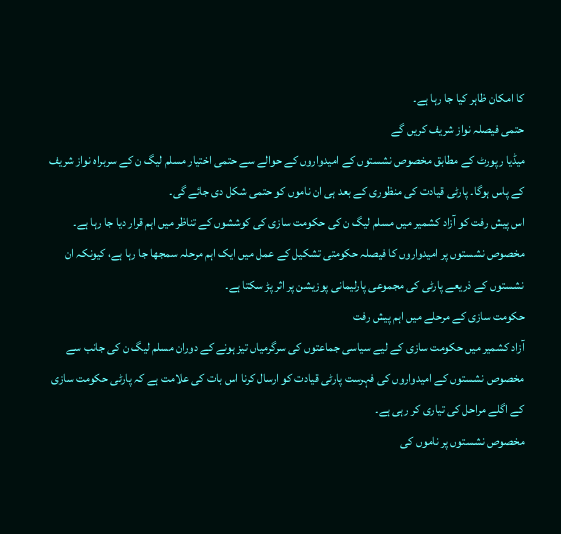کا امکان ظاہر کیا جا رہا ہے۔
حتمی فیصلہ نواز شریف کریں گے
میڈیا رپورٹ کے مطابق مخصوص نشستوں کے امیدواروں کے حوالے سے حتمی اختیار مسلم لیگ ن کے سربراہ نواز شریف کے پاس ہوگا۔ پارٹی قیادت کی منظوری کے بعد ہی ان ناموں کو حتمی شکل دی جائے گی۔
اس پیش رفت کو آزاد کشمیر میں مسلم لیگ ن کی حکومت سازی کی کوششوں کے تناظر میں اہم قرار دیا جا رہا ہے۔ مخصوص نشستوں پر امیدواروں کا فیصلہ حکومتی تشکیل کے عمل میں ایک اہم مرحلہ سمجھا جا رہا ہے، کیونکہ ان نشستوں کے ذریعے پارٹی کی مجموعی پارلیمانی پوزیشن پر اثر پڑ سکتا ہے۔
حکومت سازی کے مرحلے میں اہم پیش رفت
آزاد کشمیر میں حکومت سازی کے لیے سیاسی جماعتوں کی سرگرمیاں تیز ہونے کے دوران مسلم لیگ ن کی جانب سے مخصوص نشستوں کے امیدواروں کی فہرست پارٹی قیادت کو ارسال کرنا اس بات کی علامت ہے کہ پارٹی حکومت سازی کے اگلے مراحل کی تیاری کر رہی ہے۔
مخصوص نشستوں پر ناموں کی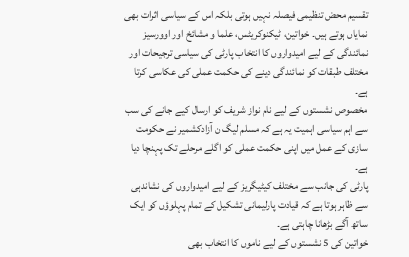تقسیم محض تنظیمی فیصلہ نہیں ہوتی بلکہ اس کے سیاسی اثرات بھی نمایاں ہوتے ہیں۔ خواتین، ٹیکنوکریٹس، علما و مشائخ اور اوورسیز نمائندگی کے لیے امیدواروں کا انتخاب پارٹی کی سیاسی ترجیحات اور مختلف طبقات کو نمائندگی دینے کی حکمت عملی کی عکاسی کرتا ہے۔
مخصوص نشستوں کے لیے نام نواز شریف کو ارسال کیے جانے کی سب سے اہم سیاسی اہمیت یہ ہے کہ مسلم لیگ ن آزادکشمیر نے حکومت سازی کے عمل میں اپنی حکمت عملی کو اگلے مرحلے تک پہنچا دیا ہے۔
پارٹی کی جانب سے مختلف کیٹیگریز کے لیے امیدواروں کی نشاندہی سے ظاہر ہوتا ہے کہ قیادت پارلیمانی تشکیل کے تمام پہلوؤں کو ایک ساتھ آگے بڑھانا چاہتی ہے۔
خواتین کی 5 نشستوں کے لیے ناموں کا انتخاب بھی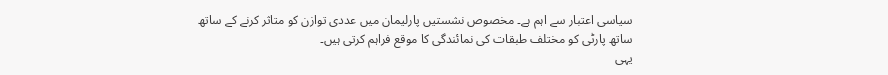سیاسی اعتبار سے اہم ہے۔ مخصوص نشستیں پارلیمان میں عددی توازن کو متاثر کرنے کے ساتھ ساتھ پارٹی کو مختلف طبقات کی نمائندگی کا موقع فراہم کرتی ہیں۔
یہی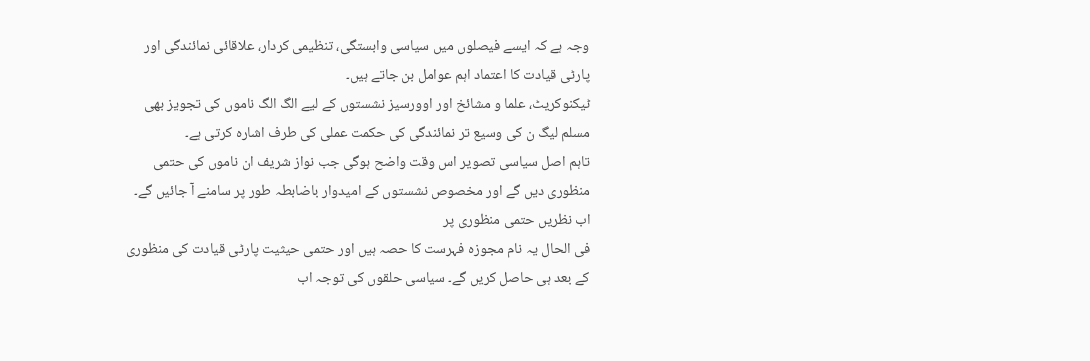وجہ ہے کہ ایسے فیصلوں میں سیاسی وابستگی، تنظیمی کردار، علاقائی نمائندگی اور پارٹی قیادت کا اعتماد اہم عوامل بن جاتے ہیں۔
ٹیکنوکریٹ، علما و مشائخ اور اوورسیز نشستوں کے لیے الگ الگ ناموں کی تجویز بھی مسلم لیگ ن کی وسیع تر نمائندگی کی حکمت عملی کی طرف اشارہ کرتی ہے۔
تاہم اصل سیاسی تصویر اس وقت واضح ہوگی جب نواز شریف ان ناموں کی حتمی منظوری دیں گے اور مخصوص نشستوں کے امیدوار باضابطہ طور پر سامنے آ جائیں گے۔
اب نظریں حتمی منظوری پر
فی الحال یہ نام مجوزہ فہرست کا حصہ ہیں اور حتمی حیثیت پارٹی قیادت کی منظوری کے بعد ہی حاصل کریں گے۔ سیاسی حلقوں کی توجہ اب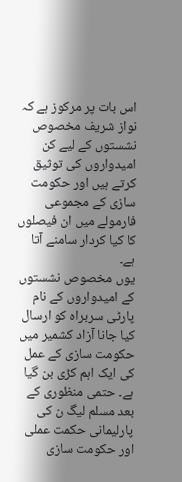اس بات پر مرکوز ہے کہ نواز شریف مخصوص نشستوں کے لیے کن امیدواروں کی توثیق کرتے ہیں اور حکومت سازی کے مجموعی فارمولے میں ان فیصلوں کا کیا کردار سامنے آتا ہے۔
یوں مخصوص نشستوں کے امیدواروں کے نام پارٹی سربراہ کو ارسال کیا جانا آزاد کشمیر میں حکومت سازی کے عمل کی ایک اہم کڑی بن گیا ہے۔ حتمی منظوری کے بعد مسلم لیگ ن کی پارلیمانی حکمت عملی اور حکومت سازی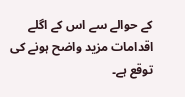کے حوالے سے اس کے اگلے اقدامات مزید واضح ہونے کی توقع ہے۔